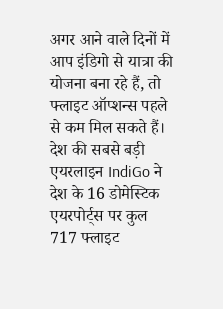अगर आने वाले दिनों में आप इंडिगो से यात्रा की योजना बना रहे हैं, तो फ्लाइट ऑप्शन्स पहले से कम मिल सकते हैं। देश की सबसे बड़ी एयरलाइन IndiGo ने देश के 16 डोमेस्टिक एयरपोर्ट्स पर कुल 717 फ्लाइट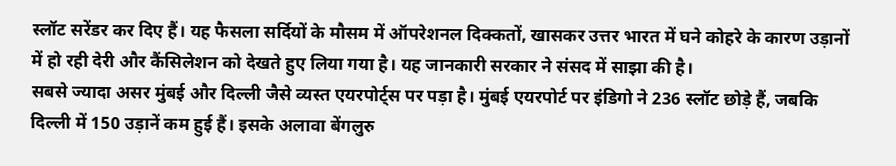स्लॉट सरेंडर कर दिए हैं। यह फैसला सर्दियों के मौसम में ऑपरेशनल दिक्कतों, खासकर उत्तर भारत में घने कोहरे के कारण उड़ानों में हो रही देरी और कैंसिलेशन को देखते हुए लिया गया है। यह जानकारी सरकार ने संसद में साझा की है।
सबसे ज्यादा असर मुंबई और दिल्ली जैसे व्यस्त एयरपोर्ट्स पर पड़ा है। मुंबई एयरपोर्ट पर इंडिगो ने 236 स्लॉट छोड़े हैं, जबकि दिल्ली में 150 उड़ानें कम हुई हैं। इसके अलावा बेंगलुरु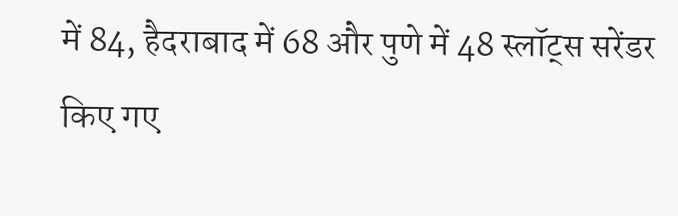में 84, हैदराबाद में 68 और पुणे में 48 स्लॉट्स सरेंडर किए गए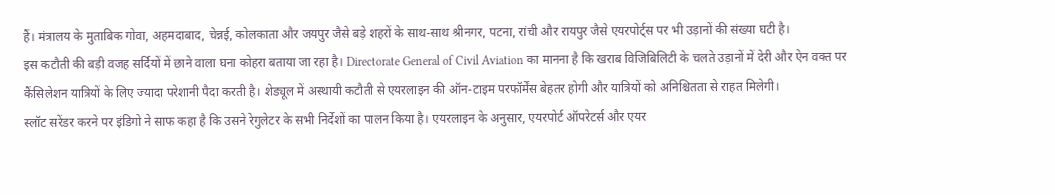हैं। मंत्रालय के मुताबिक गोवा, अहमदाबाद, चेन्नई, कोलकाता और जयपुर जैसे बड़े शहरों के साथ-साथ श्रीनगर, पटना, रांची और रायपुर जैसे एयरपोर्ट्स पर भी उड़ानों की संख्या घटी है।
इस कटौती की बड़ी वजह सर्दियों में छाने वाला घना कोहरा बताया जा रहा है। Directorate General of Civil Aviation का मानना है कि खराब विजिबिलिटी के चलते उड़ानों में देरी और ऐन वक्त पर कैंसिलेशन यात्रियों के लिए ज्यादा परेशानी पैदा करती है। शेड्यूल में अस्थायी कटौती से एयरलाइन की ऑन-टाइम परफॉर्मेंस बेहतर होगी और यात्रियों को अनिश्चितता से राहत मिलेगी।
स्लॉट सरेंडर करने पर इंडिगो ने साफ कहा है कि उसने रेगुलेटर के सभी निर्देशों का पालन किया है। एयरलाइन के अनुसार, एयरपोर्ट ऑपरेटर्स और एयर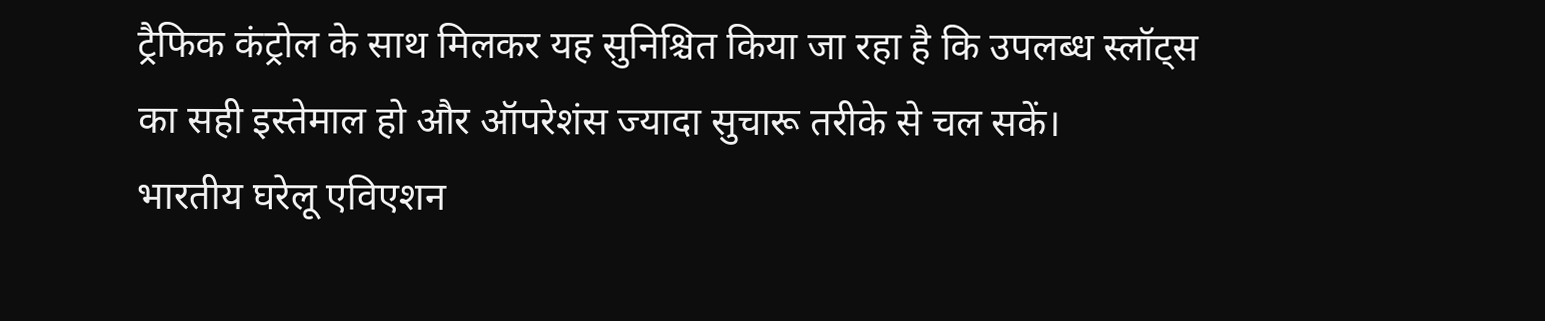ट्रैफिक कंट्रोल के साथ मिलकर यह सुनिश्चित किया जा रहा है कि उपलब्ध स्लॉट्स का सही इस्तेमाल हो और ऑपरेशंस ज्यादा सुचारू तरीके से चल सकें।
भारतीय घरेलू एविएशन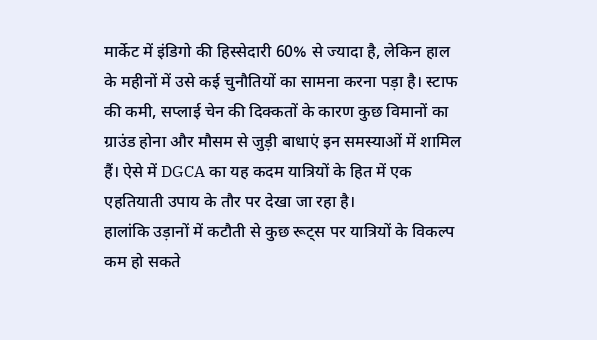मार्केट में इंडिगो की हिस्सेदारी 60% से ज्यादा है, लेकिन हाल के महीनों में उसे कई चुनौतियों का सामना करना पड़ा है। स्टाफ की कमी, सप्लाई चेन की दिक्कतों के कारण कुछ विमानों का ग्राउंड होना और मौसम से जुड़ी बाधाएं इन समस्याओं में शामिल हैं। ऐसे में DGCA का यह कदम यात्रियों के हित में एक एहतियाती उपाय के तौर पर देखा जा रहा है।
हालांकि उड़ानों में कटौती से कुछ रूट्स पर यात्रियों के विकल्प कम हो सकते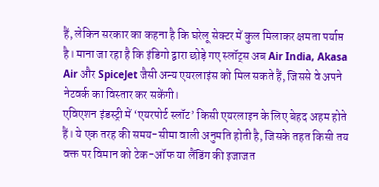हैं, लेकिन सरकार का कहना है कि घरेलू सेक्टर में कुल मिलाकर क्षमता पर्याप्त है। माना जा रहा है कि इंडिगो द्वारा छोड़े गए स्लॉट्स अब Air India, Akasa Air और SpiceJet जैसी अन्य एयरलाइंस को मिल सकते हैं, जिससे वे अपने नेटवर्क का विस्तार कर सकेंगी।
एविएशन इंडस्ट्री में ‘एयरपोर्ट स्लॉट’ किसी एयरलाइन के लिए बेहद अहम होते हैं। ये एक तरह की समय-सीमा वाली अनुमति होती है, जिसके तहत किसी तय वक्त पर विमान को टेक-ऑफ या लैंडिंग की इजाजत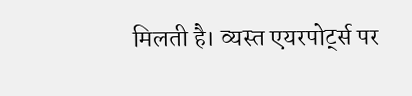मिलती है। व्यस्त एयरपोर्ट्स पर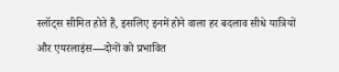स्लॉट्स सीमित होते हैं, इसलिए इनमें होने वाला हर बदलाव सीधे यात्रियों और एयरलाइंस—दोनों को प्रभावित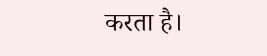करता है।